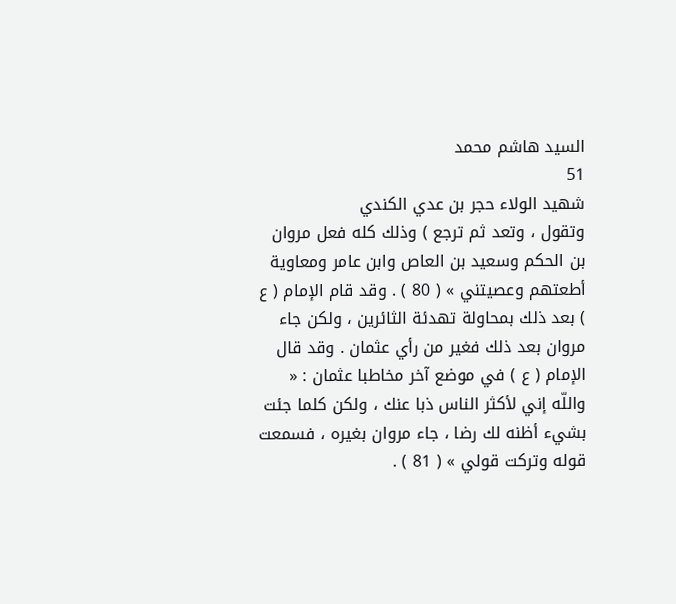السيد هاشم محمد
51
شهيد الولاء حجر بن عدي الكندي
وتقول ، وتعد ثم ترجع ) وذلك كله فعل مروان بن الحكم وسعيد بن العاص وابن عامر ومعاوية أطعتهم وعصيتني » ( 80 ) . وقد قام الإمام ( ع ) بعد ذلك بمحاولة تهدئة الثائرين ، ولكن جاء مروان بعد ذلك فغير من رأي عثمان . وقد قال الإمام ( ع ) في موضع آخر مخاطبا عثمان : « واللّه إني لأكثر الناس ذبا عنك ، ولكن كلما جئت بشيء أظنه لك رضا ، جاء مروان بغيره ، فسمعت قوله وتركت قولي » ( 81 ) .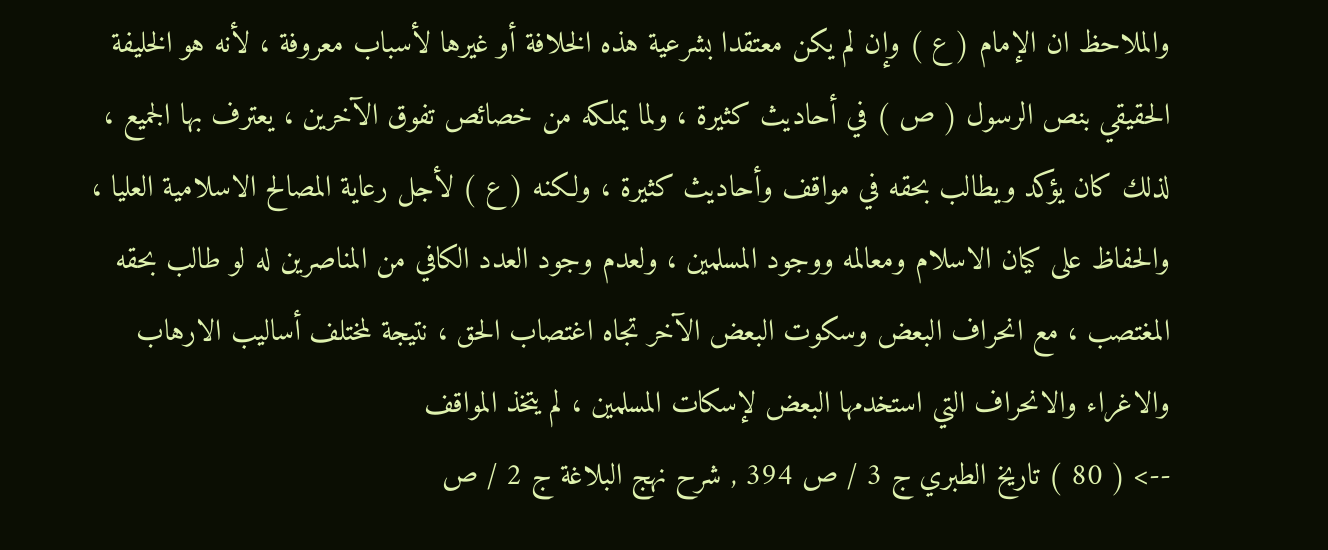والملاحظ ان الإمام ( ع ) وإن لم يكن معتقدا بشرعية هذه الخلافة أو غيرها لأسباب معروفة ، لأنه هو الخليفة الحقيقي بنص الرسول ( ص ) في أحاديث كثيرة ، ولما يملكه من خصائص تفوق الآخرين ، يعترف بها الجميع ، لذلك كان يؤكد ويطالب بحقه في مواقف وأحاديث كثيرة ، ولكنه ( ع ) لأجل رعاية المصالح الاسلامية العليا ، والحفاظ على كيان الاسلام ومعالمه ووجود المسلمين ، ولعدم وجود العدد الكافي من المناصرين له لو طالب بحقه المغتصب ، مع انحراف البعض وسكوت البعض الآخر تجاه اغتصاب الحق ، نتيجة لمختلف أساليب الارهاب والاغراء والانحراف التي استخدمها البعض لإسكات المسلمين ، لم يتخذ المواقف
--> ( 80 ) تاريخ الطبري ج 3 / ص 394 , شرح نهج البلاغة ج 2 / ص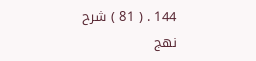144 . ( 81 ) شرح نهج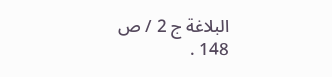البلاغة ج 2 / ص 148 .